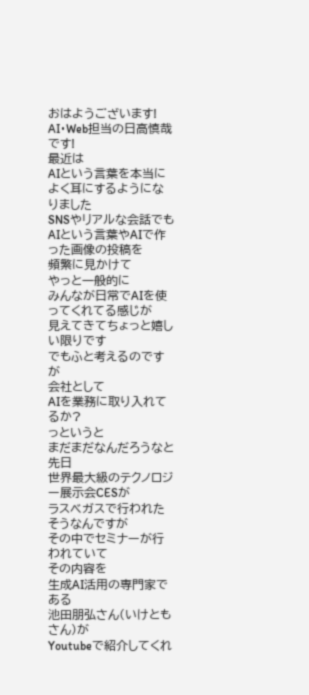おはようございます!
AI・Web担当の日高慎哉です!
最近は
AIという言葉を本当に
よく耳にするようになりました
SNSやリアルな会話でも
AIという言葉やAIで作った画像の投稿を
頻繁に見かけて
やっと一般的に
みんなが日常でAIを使ってくれてる感じが
見えてきてちょっと嬉しい限りです
でもふと考えるのですが
会社として
AIを業務に取り入れてるか?
っというと
まだまだなんだろうなと
先日
世界最大級のテクノロジー展示会CESが
ラスベガスで行われたそうなんですが
その中でセミナーが行われていて
その内容を
生成AI活用の専門家である
池田朋弘さん(いけともさん)が
Youtubeで紹介してくれ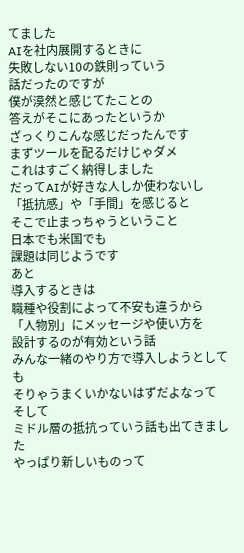てました
AIを社内展開するときに
失敗しない10の鉄則っていう
話だったのですが
僕が漠然と感じてたことの
答えがそこにあったというか
ざっくりこんな感じだったんです
まずツールを配るだけじゃダメ
これはすごく納得しました
だってAIが好きな人しか使わないし
「抵抗感」や「手間」を感じると
そこで止まっちゃうということ
日本でも米国でも
課題は同じようです
あと
導入するときは
職種や役割によって不安も違うから
「人物別」にメッセージや使い方を
設計するのが有効という話
みんな一緒のやり方で導入しようとしても
そりゃうまくいかないはずだよなって
そして
ミドル層の抵抗っていう話も出てきました
やっぱり新しいものって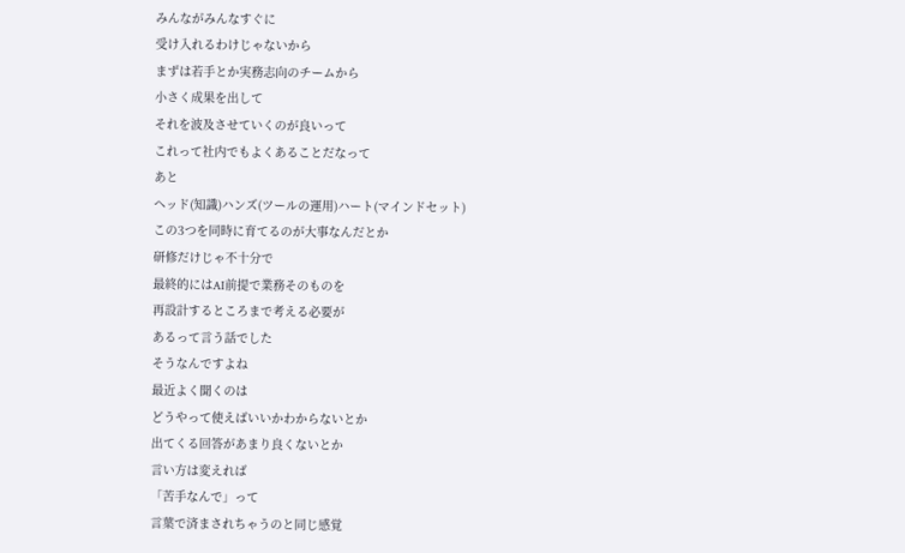みんながみんなすぐに
受け入れるわけじゃないから
まずは若手とか実務志向のチームから
小さく成果を出して
それを波及させていくのが良いって
これって社内でもよくあることだなって
あと
ヘッド(知識)ハンズ(ツールの運用)ハート(マインドセット)
この3つを同時に育てるのが大事なんだとか
研修だけじゃ不十分で
最終的にはAI前提で業務そのものを
再設計するところまで考える必要が
あるって言う話でした
そうなんですよね
最近よく聞くのは
どうやって使えばいいかわからないとか
出てくる回答があまり良くないとか
言い方は変えれば
「苦手なんで」って
言葉で済まされちゃうのと同じ感覚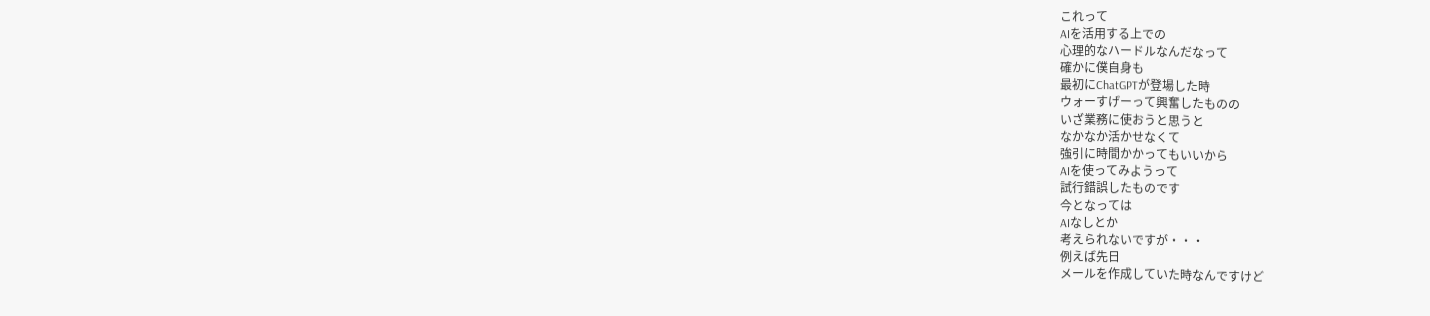これって
AIを活用する上での
心理的なハードルなんだなって
確かに僕自身も
最初にChatGPTが登場した時
ウォーすげーって興奮したものの
いざ業務に使おうと思うと
なかなか活かせなくて
強引に時間かかってもいいから
AIを使ってみようって
試行錯誤したものです
今となっては
AIなしとか
考えられないですが・・・
例えば先日
メールを作成していた時なんですけど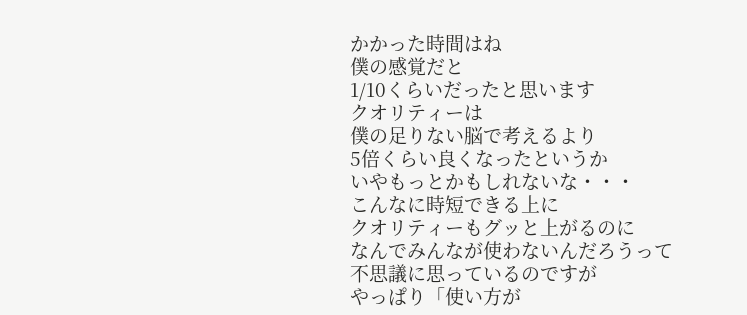かかった時間はね
僕の感覚だと
1/10くらいだったと思います
クオリティーは
僕の足りない脳で考えるより
5倍くらい良くなったというか
いやもっとかもしれないな・・・
こんなに時短できる上に
クオリティーもグッと上がるのに
なんでみんなが使わないんだろうって
不思議に思っているのですが
やっぱり「使い方が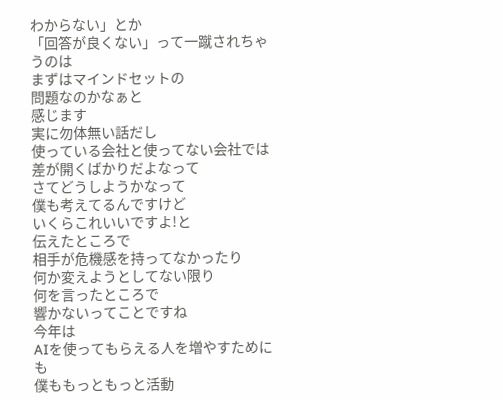わからない」とか
「回答が良くない」って一蹴されちゃうのは
まずはマインドセットの
問題なのかなぁと
感じます
実に勿体無い話だし
使っている会社と使ってない会社では
差が開くばかりだよなって
さてどうしようかなって
僕も考えてるんですけど
いくらこれいいですよ!と
伝えたところで
相手が危機感を持ってなかったり
何か変えようとしてない限り
何を言ったところで
響かないってことですね
今年は
AIを使ってもらえる人を増やすためにも
僕ももっともっと活動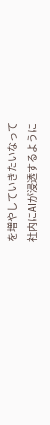を増やしていきたいなって
社内にAIが浸透するように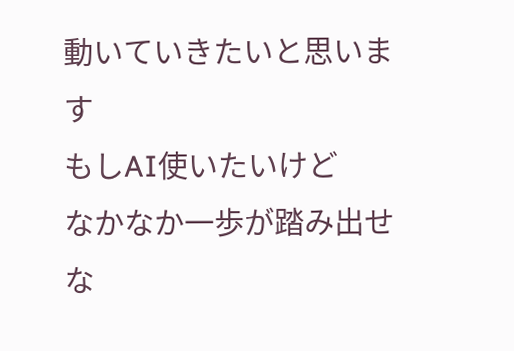動いていきたいと思います
もしAI使いたいけど
なかなか一歩が踏み出せな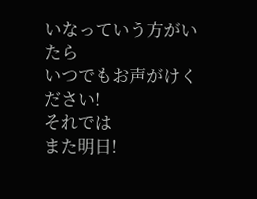いなっていう方がいたら
いつでもお声がけください!
それでは
また明日!